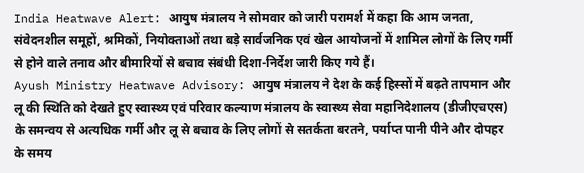India Heatwave Alert: आयुष मंत्रालय ने सोमवार को जारी परामर्श में कहा कि आम जनता, संवेदनशील समूहों, श्रमिकों, नियोक्ताओं तथा बड़े सार्वजनिक एवं खेल आयोजनों में शामिल लोगों के लिए गर्मी से होने वाले तनाव और बीमारियों से बचाव संबंधी दिशा-निर्देश जारी किए गये हैं।
Ayush Ministry Heatwave Advisory: आयुष मंत्रालय ने देश के कई हिस्सों में बढ़ते तापमान और लू की स्थिति को देखते हुए स्वास्थ्य एवं परिवार कल्याण मंत्रालय के स्वास्थ्य सेवा महानिदेशालय (डीजीएचएस) के समन्वय से अत्यधिक गर्मी और लू से बचाव के लिए लोगों से सतर्कता बरतने, पर्याप्त पानी पीने और दोपहर के समय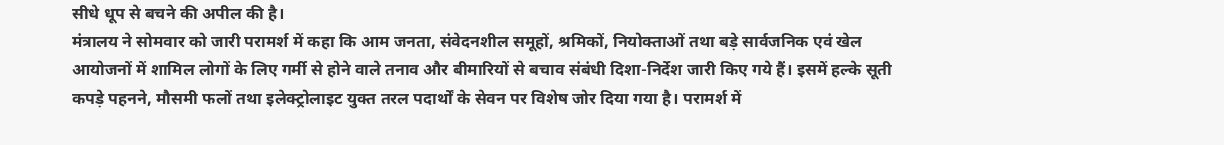सीधे धूप से बचने की अपील की है।
मंत्रालय ने सोमवार को जारी परामर्श में कहा कि आम जनता, संवेदनशील समूहों, श्रमिकों, नियोक्ताओं तथा बड़े सार्वजनिक एवं खेल आयोजनों में शामिल लोगों के लिए गर्मी से होने वाले तनाव और बीमारियों से बचाव संबंधी दिशा-निर्देश जारी किए गये हैं। इसमें हल्के सूती कपड़े पहनने, मौसमी फलों तथा इलेक्ट्रोलाइट युक्त तरल पदार्थों के सेवन पर विशेष जोर दिया गया है। परामर्श में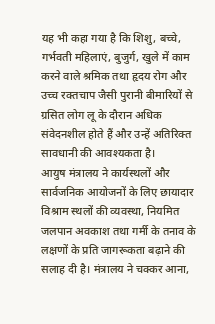यह भी कहा गया है कि शिशु, बच्चे, गर्भवती महिलाएं, बुजुर्ग, खुले में काम करने वाले श्रमिक तथा हृदय रोग और उच्च रक्तचाप जैसी पुरानी बीमारियों से ग्रसित लोग लू के दौरान अधिक संवेदनशील होते हैं और उन्हें अतिरिक्त सावधानी की आवश्यकता है।
आयुष मंत्रालय ने कार्यस्थलों और सार्वजनिक आयोजनों के लिए छायादार विश्राम स्थलों की व्यवस्था, नियमित जलपान अवकाश तथा गर्मी के तनाव के लक्षणों के प्रति जागरूकता बढ़ाने की सलाह दी है। मंत्रालय ने चक्कर आना,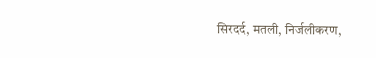सिरदर्द, मतली, निर्जलीकरण,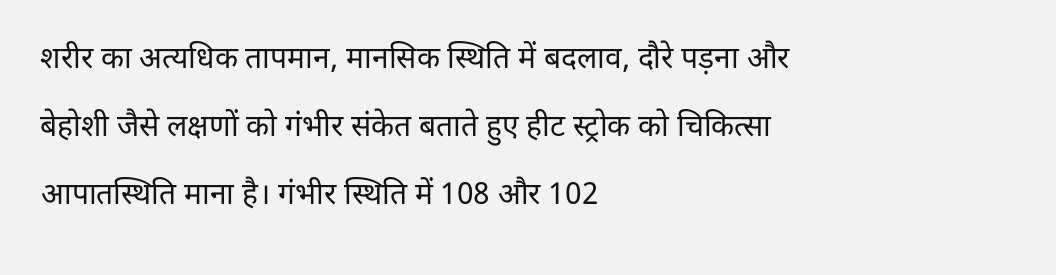शरीर का अत्यधिक तापमान, मानसिक स्थिति में बदलाव, दौरे पड़ना और बेहोशी जैसे लक्षणों को गंभीर संकेत बताते हुए हीट स्ट्रोक को चिकित्सा आपातस्थिति माना है। गंभीर स्थिति में 108 और 102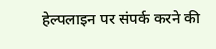हेल्पलाइन पर संपर्क करने की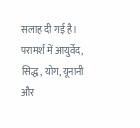सलाह दी गई है।
परामर्श में आयुर्वेद, सिद्ध, योग, यूनानी और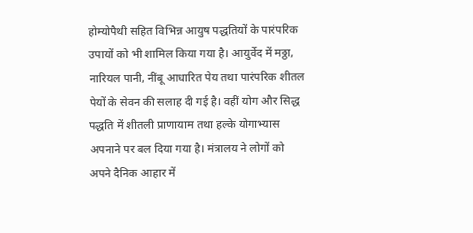होम्योपैथी सहित विभिन्न आयुष पद्धतियों के पारंपरिक उपायों को भी शामिल किया गया है। आयुर्वेद में मठ्ठा, नारियल पानी, नींबू आधारित पेय तथा पारंपरिक शीतल पेयों के सेवन की सलाह दी गई है। वहीं योग और सिद्ध पद्धति में शीतली प्राणायाम तथा हल्के योगाभ्यास अपनाने पर बल दिया गया है। मंत्रालय ने लोगों को अपने दैनिक आहार में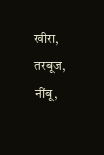खीरा, तरबूज, नींबू,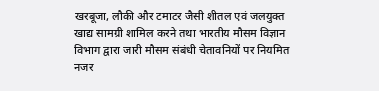खरबूजा, लौकी और टमाटर जैसी शीतल एवं जलयुक्त खाद्य सामग्री शामिल करने तथा भारतीय मौसम विज्ञान विभाग द्वारा जारी मौसम संबंधी चेतावनियों पर नियमित नजर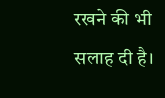रखने की भी सलाह दी है।